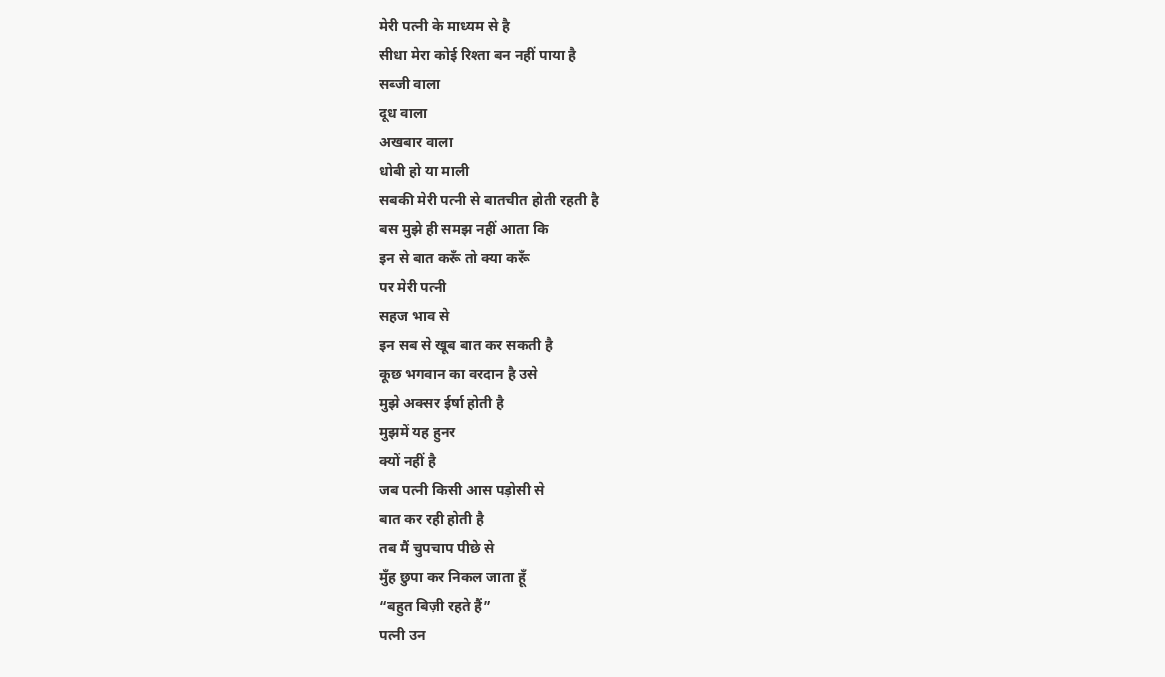मेरी पत्नी के माध्यम से है
सीधा मेरा कोई रिश्ता बन नहीं पाया है
सब्जी वाला
दूध वाला
अखबार वाला
धोबी हो या माली
सबकी मेरी पत्नी से बातचीत होती रहती है
बस मुझे ही समझ नहीं आता कि
इन से बात करूँ तो क्या करूँ
पर मेरी पत्नी
सहज भाव से
इन सब से खूब बात कर सकती है
कूछ भगवान का वरदान है उसे
मुझे अक्सर ईर्षा होती है
मुझमें यह हुनर
क्यों नहीं है
जब पत्नी किसी आस पड़ोसी से
बात कर रही होती है
तब मैं चुपचाप पीछे से
मुँह छुपा कर निकल जाता हूँ
“बहुत बिज़ी रहते हैं”
पत्नी उन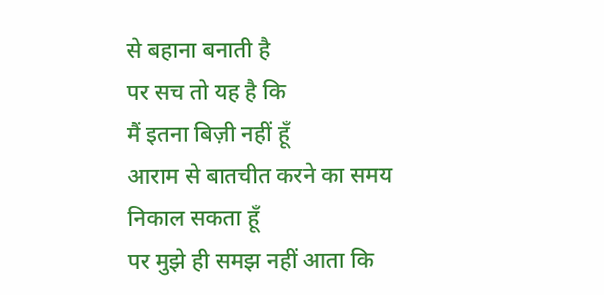से बहाना बनाती है
पर सच तो यह है कि
मैं इतना बिज़ी नहीं हूँ
आराम से बातचीत करने का समय
निकाल सकता हूँ
पर मुझे ही समझ नहीं आता कि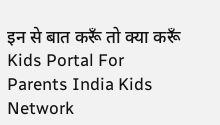इन से बात करूँ तो क्या करूँ
Kids Portal For Parents India Kids Network